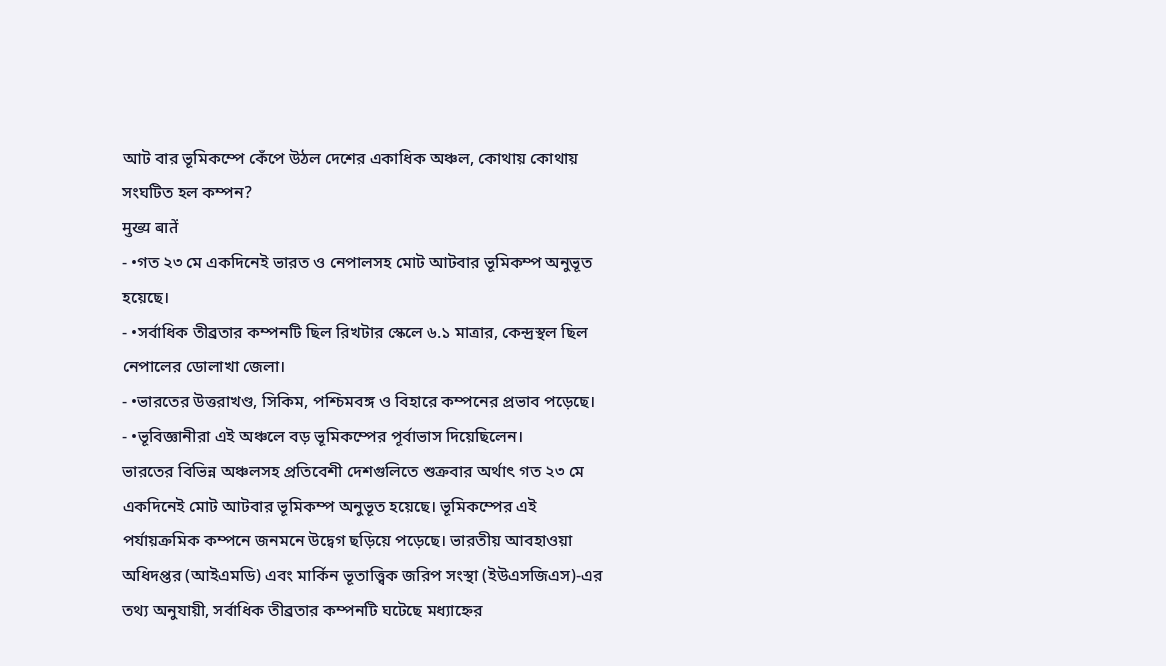আট বার ভূমিকম্পে কেঁপে উঠল দেশের একাধিক অঞ্চল, কোথায় কোথায় সংঘটিত হল কম্পন?
मुख्य बातें
- •গত ২৩ মে একদিনেই ভারত ও নেপালসহ মোট আটবার ভূমিকম্প অনুভূত হয়েছে।
- •সর্বাধিক তীব্রতার কম্পনটি ছিল রিখটার স্কেলে ৬.১ মাত্রার, কেন্দ্রস্থল ছিল নেপালের ডোলাখা জেলা।
- •ভারতের উত্তরাখণ্ড, সিকিম, পশ্চিমবঙ্গ ও বিহারে কম্পনের প্রভাব পড়েছে।
- •ভূবিজ্ঞানীরা এই অঞ্চলে বড় ভূমিকম্পের পূর্বাভাস দিয়েছিলেন।
ভারতের বিভিন্ন অঞ্চলসহ প্রতিবেশী দেশগুলিতে শুক্রবার অর্থাৎ গত ২৩ মে একদিনেই মোট আটবার ভূমিকম্প অনুভূত হয়েছে। ভূমিকম্পের এই পর্যায়ক্রমিক কম্পনে জনমনে উদ্বেগ ছড়িয়ে পড়েছে। ভারতীয় আবহাওয়া অধিদপ্তর (আইএমডি) এবং মার্কিন ভূতাত্ত্বিক জরিপ সংস্থা (ইউএসজিএস)-এর তথ্য অনুযায়ী, সর্বাধিক তীব্রতার কম্পনটি ঘটেছে মধ্যাহ্নের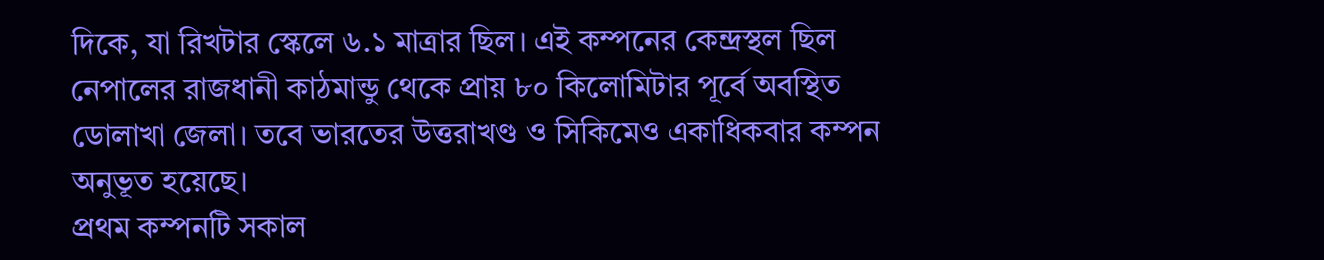দিকে, যা রিখটার স্কেলে ৬.১ মাত্রার ছিল। এই কম্পনের কেন্দ্রস্থল ছিল নেপালের রাজধানী কাঠমান্ডু থেকে প্রায় ৮০ কিলোমিটার পূর্বে অবস্থিত ডোলাখা জেলা। তবে ভারতের উত্তরাখণ্ড ও সিকিমেও একাধিকবার কম্পন অনুভূত হয়েছে।
প্রথম কম্পনটি সকাল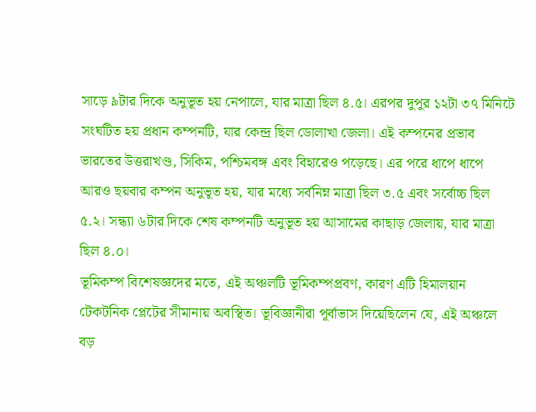সাড়ে ৯টার দিকে অনুভূত হয় নেপালে, যার মাত্রা ছিল ৪.৫। এরপর দুপুর ১২টা ৩৭ মিনিটে সংঘটিত হয় প্রধান কম্পনটি, যার কেন্দ্র ছিল ডোলাখা জেলা। এই কম্পনের প্রভাব ভারতের উত্তরাখণ্ড, সিকিম, পশ্চিমবঙ্গ এবং বিহারেও পড়েছে। এর পরে ধাপে ধাপে আরও ছয়বার কম্পন অনুভূত হয়, যার মধ্যে সর্বনিম্ন মাত্রা ছিল ৩.৫ এবং সর্বোচ্চ ছিল ৫.২। সন্ধ্যা ৬টার দিকে শেষ কম্পনটি অনুভূত হয় আসামের কাছাড় জেলায়, যার মাত্রা ছিল ৪.০।
ভূমিকম্প বিশেষজ্ঞদের মতে, এই অঞ্চলটি ভূমিকম্পপ্রবণ, কারণ এটি হিমালয়ান টেকটনিক প্লেটের সীমানায় অবস্থিত। ভূবিজ্ঞানীরা পূর্বাভাস দিয়েছিলেন যে, এই অঞ্চলে বড়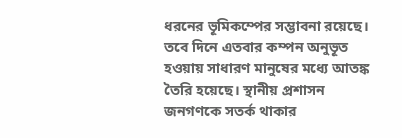ধরনের ভূমিকম্পের সম্ভাবনা রয়েছে। তবে দিনে এতবার কম্পন অনুভূত হওয়ায় সাধারণ মানুষের মধ্যে আতঙ্ক তৈরি হয়েছে। স্থানীয় প্রশাসন জনগণকে সতর্ক থাকার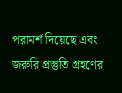পরামর্শ দিয়েছে এবং জরুরি প্রস্তুতি গ্রহণের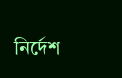নির্দেশ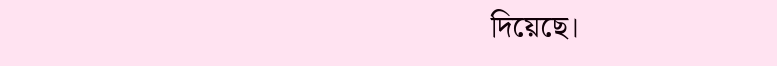দিয়েছে।